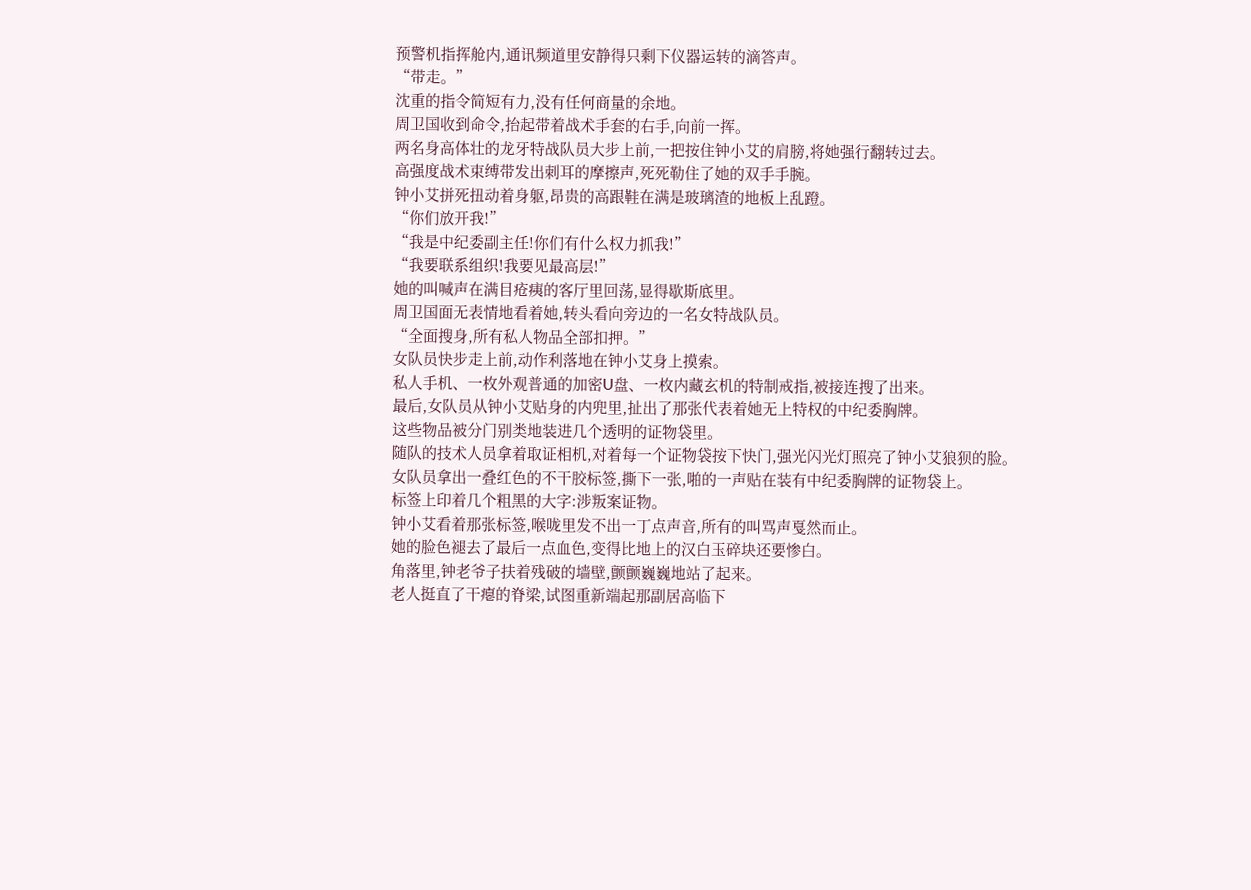预警机指挥舱内,通讯频道里安静得只剩下仪器运转的滴答声。
“带走。”
沈重的指令简短有力,没有任何商量的余地。
周卫国收到命令,抬起带着战术手套的右手,向前一挥。
两名身高体壮的龙牙特战队员大步上前,一把按住钟小艾的肩膀,将她强行翻转过去。
高强度战术束缚带发出刺耳的摩擦声,死死勒住了她的双手手腕。
钟小艾拼死扭动着身躯,昂贵的高跟鞋在满是玻璃渣的地板上乱蹬。
“你们放开我!”
“我是中纪委副主任!你们有什么权力抓我!”
“我要联系组织!我要见最高层!”
她的叫喊声在满目疮痍的客厅里回荡,显得歇斯底里。
周卫国面无表情地看着她,转头看向旁边的一名女特战队员。
“全面搜身,所有私人物品全部扣押。”
女队员快步走上前,动作利落地在钟小艾身上摸索。
私人手机、一枚外观普通的加密U盘、一枚内藏玄机的特制戒指,被接连搜了出来。
最后,女队员从钟小艾贴身的内兜里,扯出了那张代表着她无上特权的中纪委胸牌。
这些物品被分门别类地装进几个透明的证物袋里。
随队的技术人员拿着取证相机,对着每一个证物袋按下快门,强光闪光灯照亮了钟小艾狼狈的脸。
女队员拿出一叠红色的不干胶标签,撕下一张,啪的一声贴在装有中纪委胸牌的证物袋上。
标签上印着几个粗黑的大字:涉叛案证物。
钟小艾看着那张标签,喉咙里发不出一丁点声音,所有的叫骂声戛然而止。
她的脸色褪去了最后一点血色,变得比地上的汉白玉碎块还要惨白。
角落里,钟老爷子扶着残破的墙壁,颤颤巍巍地站了起来。
老人挺直了干瘪的脊梁,试图重新端起那副居高临下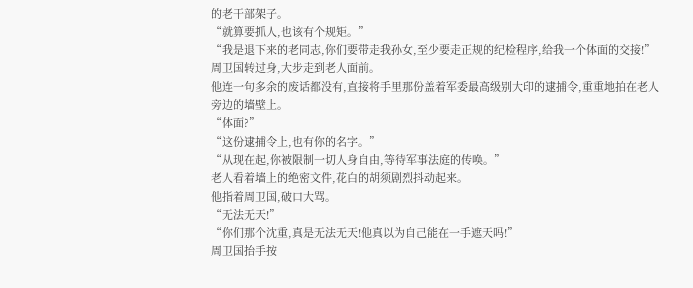的老干部架子。
“就算要抓人,也该有个规矩。”
“我是退下来的老同志,你们要带走我孙女,至少要走正规的纪检程序,给我一个体面的交接!”
周卫国转过身,大步走到老人面前。
他连一句多余的废话都没有,直接将手里那份盖着军委最高级别大印的逮捕令,重重地拍在老人旁边的墙壁上。
“体面?”
“这份逮捕令上,也有你的名字。”
“从现在起,你被限制一切人身自由,等待军事法庭的传唤。”
老人看着墙上的绝密文件,花白的胡须剧烈抖动起来。
他指着周卫国,破口大骂。
“无法无天!”
“你们那个沈重,真是无法无天!他真以为自己能在一手遮天吗!”
周卫国抬手按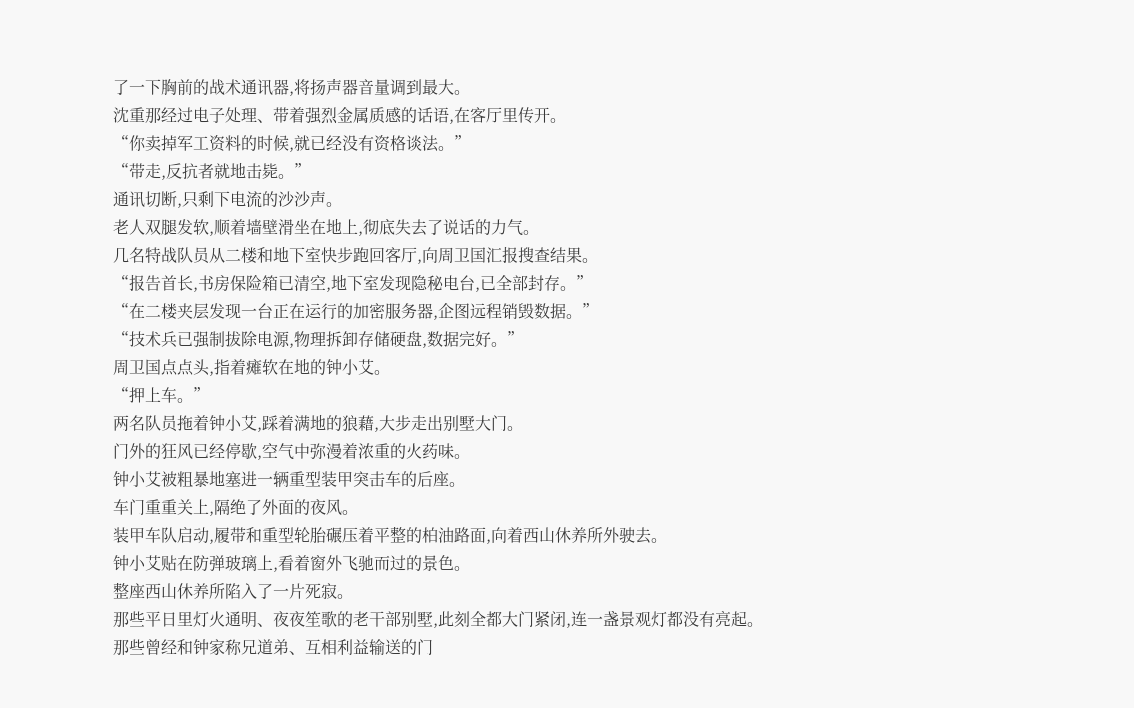了一下胸前的战术通讯器,将扬声器音量调到最大。
沈重那经过电子处理、带着强烈金属质感的话语,在客厅里传开。
“你卖掉军工资料的时候,就已经没有资格谈法。”
“带走,反抗者就地击毙。”
通讯切断,只剩下电流的沙沙声。
老人双腿发软,顺着墙壁滑坐在地上,彻底失去了说话的力气。
几名特战队员从二楼和地下室快步跑回客厅,向周卫国汇报搜查结果。
“报告首长,书房保险箱已清空,地下室发现隐秘电台,已全部封存。”
“在二楼夹层发现一台正在运行的加密服务器,企图远程销毁数据。”
“技术兵已强制拔除电源,物理拆卸存储硬盘,数据完好。”
周卫国点点头,指着瘫软在地的钟小艾。
“押上车。”
两名队员拖着钟小艾,踩着满地的狼藉,大步走出别墅大门。
门外的狂风已经停歇,空气中弥漫着浓重的火药味。
钟小艾被粗暴地塞进一辆重型装甲突击车的后座。
车门重重关上,隔绝了外面的夜风。
装甲车队启动,履带和重型轮胎碾压着平整的柏油路面,向着西山休养所外驶去。
钟小艾贴在防弹玻璃上,看着窗外飞驰而过的景色。
整座西山休养所陷入了一片死寂。
那些平日里灯火通明、夜夜笙歌的老干部别墅,此刻全都大门紧闭,连一盏景观灯都没有亮起。
那些曾经和钟家称兄道弟、互相利益输送的门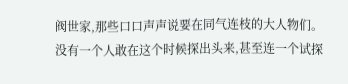阀世家,那些口口声声说要在同气连枝的大人物们。
没有一个人敢在这个时候探出头来,甚至连一个试探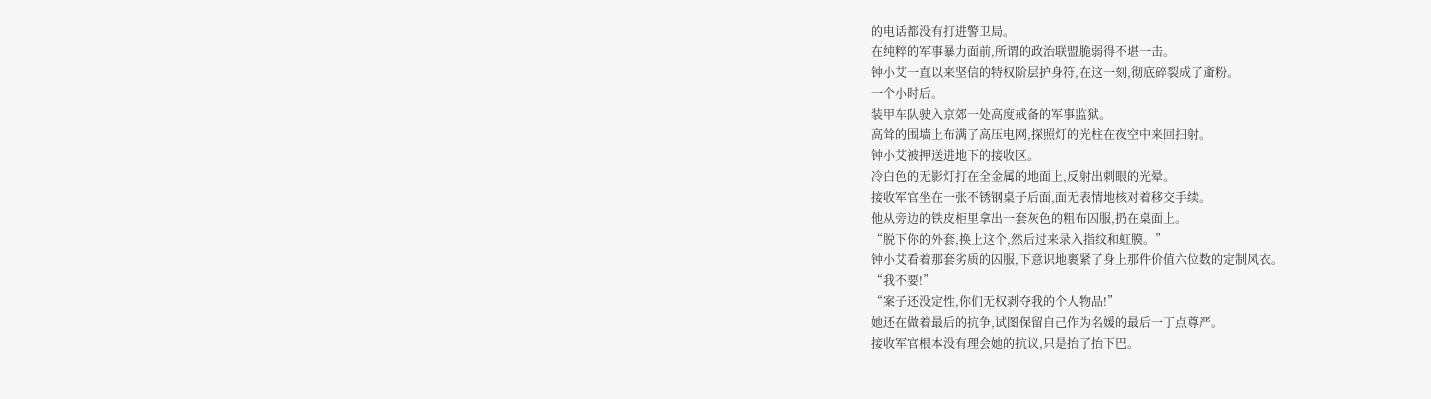的电话都没有打进警卫局。
在纯粹的军事暴力面前,所谓的政治联盟脆弱得不堪一击。
钟小艾一直以来坚信的特权阶层护身符,在这一刻,彻底碎裂成了齑粉。
一个小时后。
装甲车队驶入京郊一处高度戒备的军事监狱。
高耸的围墙上布满了高压电网,探照灯的光柱在夜空中来回扫射。
钟小艾被押送进地下的接收区。
冷白色的无影灯打在全金属的地面上,反射出刺眼的光晕。
接收军官坐在一张不锈钢桌子后面,面无表情地核对着移交手续。
他从旁边的铁皮柜里拿出一套灰色的粗布囚服,扔在桌面上。
“脱下你的外套,换上这个,然后过来录入指纹和虹膜。”
钟小艾看着那套劣质的囚服,下意识地裹紧了身上那件价值六位数的定制风衣。
“我不要!”
“案子还没定性,你们无权剥夺我的个人物品!”
她还在做着最后的抗争,试图保留自己作为名媛的最后一丁点尊严。
接收军官根本没有理会她的抗议,只是抬了抬下巴。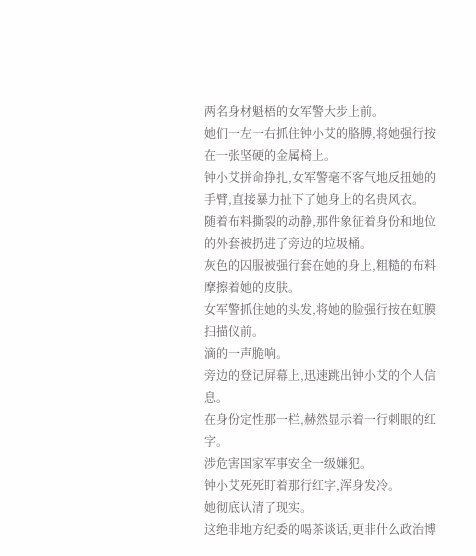两名身材魁梧的女军警大步上前。
她们一左一右抓住钟小艾的胳膊,将她强行按在一张坚硬的金属椅上。
钟小艾拼命挣扎,女军警毫不客气地反扭她的手臂,直接暴力扯下了她身上的名贵风衣。
随着布料撕裂的动静,那件象征着身份和地位的外套被扔进了旁边的垃圾桶。
灰色的囚服被强行套在她的身上,粗糙的布料摩擦着她的皮肤。
女军警抓住她的头发,将她的脸强行按在虹膜扫描仪前。
滴的一声脆响。
旁边的登记屏幕上,迅速跳出钟小艾的个人信息。
在身份定性那一栏,赫然显示着一行刺眼的红字。
涉危害国家军事安全一级嫌犯。
钟小艾死死盯着那行红字,浑身发冷。
她彻底认清了现实。
这绝非地方纪委的喝茶谈话,更非什么政治博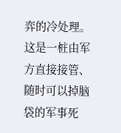弈的冷处理。
这是一桩由军方直接接管、随时可以掉脑袋的军事死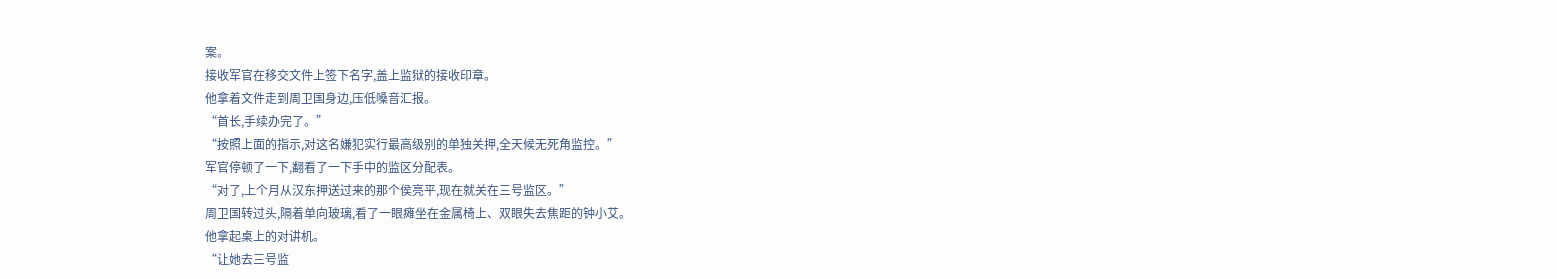案。
接收军官在移交文件上签下名字,盖上监狱的接收印章。
他拿着文件走到周卫国身边,压低嗓音汇报。
“首长,手续办完了。”
“按照上面的指示,对这名嫌犯实行最高级别的单独关押,全天候无死角监控。”
军官停顿了一下,翻看了一下手中的监区分配表。
“对了,上个月从汉东押送过来的那个侯亮平,现在就关在三号监区。”
周卫国转过头,隔着单向玻璃,看了一眼瘫坐在金属椅上、双眼失去焦距的钟小艾。
他拿起桌上的对讲机。
“让她去三号监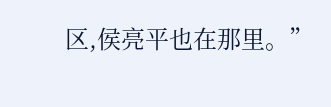区,侯亮平也在那里。”